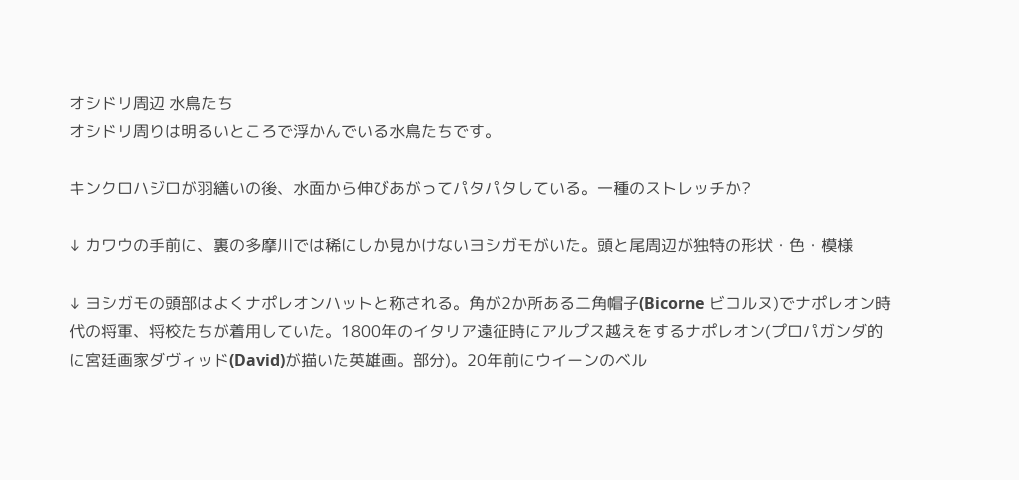オシドリ周辺 水鳥たち
オシドリ周りは明るいところで浮かんでいる水鳥たちです。

キンクロハジロが羽繕いの後、水面から伸びあがってパタパタしている。一種のストレッチか?

↓ カワウの手前に、裏の多摩川では稀にしか見かけないヨシガモがいた。頭と尾周辺が独特の形状・色・模様

↓ ヨシガモの頭部はよくナポレオンハットと称される。角が2か所ある二角帽子(Bicorne ビコルヌ)でナポレオン時代の将軍、将校たちが着用していた。1800年のイタリア遠征時にアルプス越えをするナポレオン(プロパガンダ的に宮廷画家ダヴィッド(David)が描いた英雄画。部分)。20年前にウイーンのベル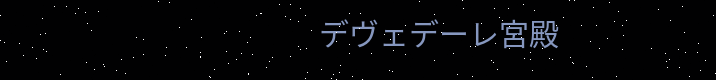デヴェデーレ宮殿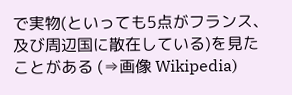で実物(といっても5点がフランス、及び周辺国に散在している)を見たことがある (⇒画像 Wikipedia)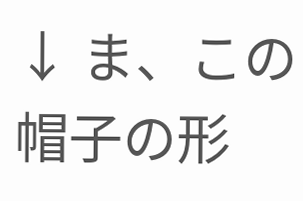↓ ま、この帽子の形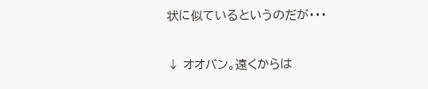状に似ているというのだが・・・

↓ オオバン。遠くからは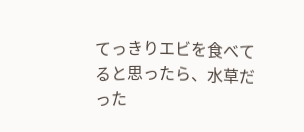てっきりエビを食べてると思ったら、水草だった